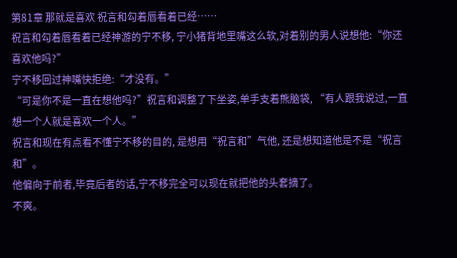第81章 那就是喜欢 祝言和勾着唇看着已经……
祝言和勾着唇看着已经神游的宁不移, 宁小猪背地里嘴这么软,对着别的男人说想他:“你还喜欢他吗?”
宁不移回过神嘴快拒绝:“才没有。”
“可是你不是一直在想他吗?”祝言和调整了下坐姿,单手支着熊脑袋, “有人跟我说过,一直想一个人就是喜欢一个人。”
祝言和现在有点看不懂宁不移的目的, 是想用“祝言和”气他, 还是想知道他是不是“祝言和”。
他偏向于前者,毕竟后者的话,宁不移完全可以现在就把他的头套摘了。
不爽。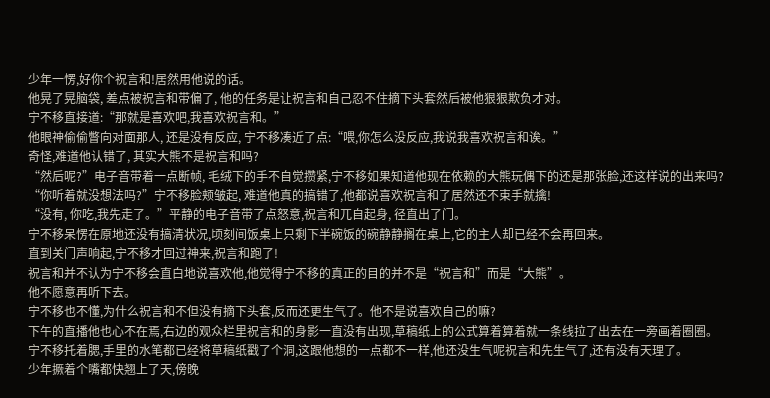少年一愣,好你个祝言和!居然用他说的话。
他晃了晃脑袋, 差点被祝言和带偏了, 他的任务是让祝言和自己忍不住摘下头套然后被他狠狠欺负才对。
宁不移直接道:“那就是喜欢吧,我喜欢祝言和。”
他眼神偷偷瞥向对面那人, 还是没有反应, 宁不移凑近了点:“喂,你怎么没反应,我说我喜欢祝言和诶。”
奇怪,难道他认错了, 其实大熊不是祝言和吗?
“然后呢?”电子音带着一点断帧, 毛绒下的手不自觉攒紧,宁不移如果知道他现在依赖的大熊玩偶下的还是那张脸,还这样说的出来吗?
“你听着就没想法吗?”宁不移脸颊皱起, 难道他真的搞错了,他都说喜欢祝言和了居然还不束手就擒!
“没有, 你吃,我先走了。”平静的电子音带了点怒意,祝言和兀自起身, 径直出了门。
宁不移呆愣在原地还没有搞清状况,顷刻间饭桌上只剩下半碗饭的碗静静搁在桌上,它的主人却已经不会再回来。
直到关门声响起,宁不移才回过神来,祝言和跑了!
祝言和并不认为宁不移会直白地说喜欢他,他觉得宁不移的真正的目的并不是“祝言和”而是“大熊”。
他不愿意再听下去。
宁不移也不懂,为什么祝言和不但没有摘下头套,反而还更生气了。他不是说喜欢自己的嘛?
下午的直播他也心不在焉,右边的观众栏里祝言和的身影一直没有出现,草稿纸上的公式算着算着就一条线拉了出去在一旁画着圈圈。
宁不移托着腮,手里的水笔都已经将草稿纸戳了个洞,这跟他想的一点都不一样,他还没生气呢祝言和先生气了,还有没有天理了。
少年撅着个嘴都快翘上了天,傍晚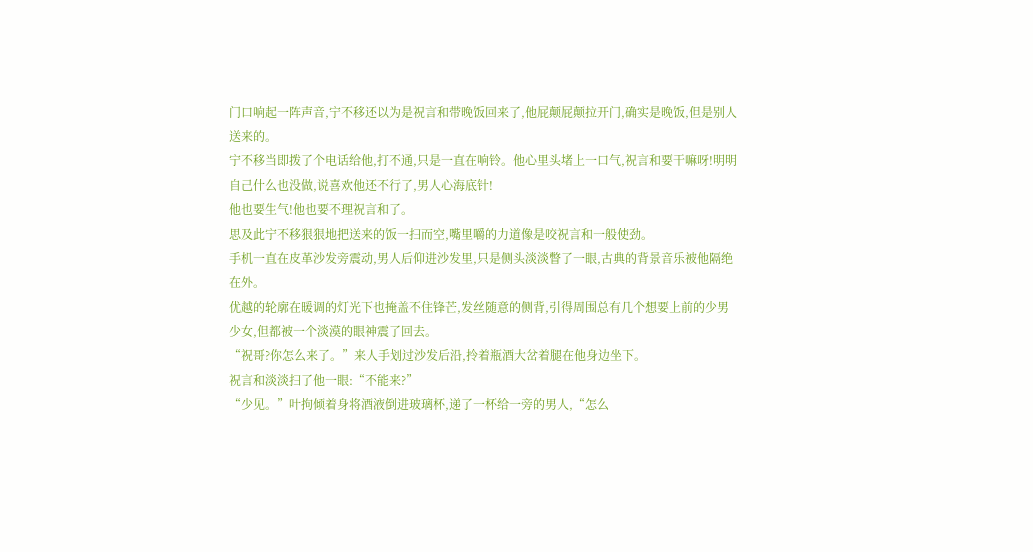门口响起一阵声音,宁不移还以为是祝言和带晚饭回来了,他屁颠屁颠拉开门,确实是晚饭,但是别人送来的。
宁不移当即拨了个电话给他,打不通,只是一直在响铃。他心里头堵上一口气,祝言和要干嘛呀!明明自己什么也没做,说喜欢他还不行了,男人心海底针!
他也要生气!他也要不理祝言和了。
思及此宁不移狠狠地把送来的饭一扫而空,嘴里嚼的力道像是咬祝言和一般使劲。
手机一直在皮革沙发旁震动,男人后仰进沙发里,只是侧头淡淡瞥了一眼,古典的背景音乐被他隔绝在外。
优越的轮廓在暖调的灯光下也掩盖不住锋芒,发丝随意的侧背,引得周围总有几个想要上前的少男少女,但都被一个淡漠的眼神震了回去。
“祝哥?你怎么来了。”来人手划过沙发后沿,拎着瓶酒大岔着腿在他身边坐下。
祝言和淡淡扫了他一眼:“不能来?”
“少见。”叶拘倾着身将酒液倒进玻璃杯,递了一杯给一旁的男人,“怎么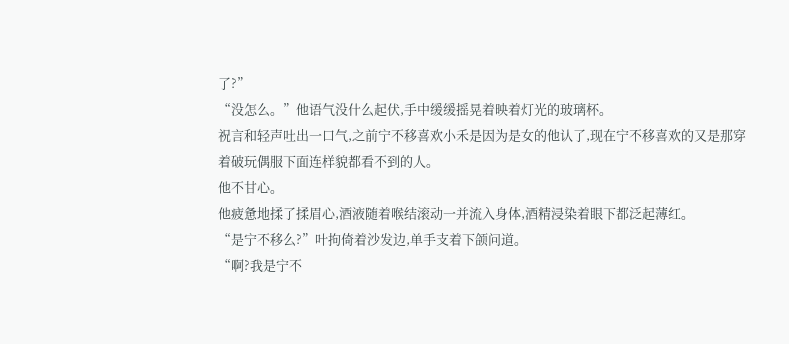了?”
“没怎么。”他语气没什么起伏,手中缓缓摇晃着映着灯光的玻璃杯。
祝言和轻声吐出一口气,之前宁不移喜欢小禾是因为是女的他认了,现在宁不移喜欢的又是那穿着破玩偶服下面连样貌都看不到的人。
他不甘心。
他疲惫地揉了揉眉心,酒液随着喉结滚动一并流入身体,酒精浸染着眼下都泛起薄红。
“是宁不移么?”叶拘倚着沙发边,单手支着下颌问道。
“啊?我是宁不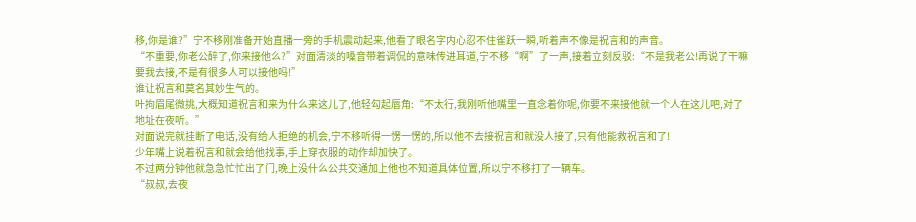移,你是谁?”宁不移刚准备开始直播一旁的手机震动起来,他看了眼名字内心忍不住雀跃一瞬,听着声不像是祝言和的声音。
“不重要,你老公醉了,你来接他么?”对面清淡的嗓音带着调侃的意味传进耳道,宁不移“啊”了一声,接着立刻反驳:“不是我老公!再说了干嘛要我去接,不是有很多人可以接他吗!”
谁让祝言和莫名其妙生气的。
叶拘眉尾微挑,大概知道祝言和来为什么来这儿了,他轻勾起唇角:“不太行,我刚听他嘴里一直念着你呢,你要不来接他就一个人在这儿吧,对了地址在夜听。”
对面说完就挂断了电话,没有给人拒绝的机会,宁不移听得一愣一愣的,所以他不去接祝言和就没人接了,只有他能救祝言和了!
少年嘴上说着祝言和就会给他找事,手上穿衣服的动作却加快了。
不过两分钟他就急急忙忙出了门,晚上没什么公共交通加上他也不知道具体位置,所以宁不移打了一辆车。
“叔叔,去夜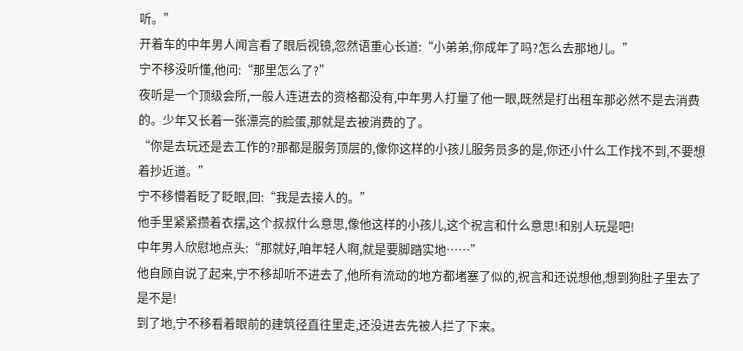听。”
开着车的中年男人闻言看了眼后视镜,忽然语重心长道:“小弟弟,你成年了吗?怎么去那地儿。”
宁不移没听懂,他问:“那里怎么了?”
夜听是一个顶级会所,一般人连进去的资格都没有,中年男人打量了他一眼,既然是打出租车那必然不是去消费的。少年又长着一张漂亮的脸蛋,那就是去被消费的了。
“你是去玩还是去工作的?那都是服务顶层的,像你这样的小孩儿服务员多的是,你还小什么工作找不到,不要想着抄近道。”
宁不移懵着眨了眨眼,回:“我是去接人的。”
他手里紧紧攒着衣摆,这个叔叔什么意思,像他这样的小孩儿,这个祝言和什么意思!和别人玩是吧!
中年男人欣慰地点头:“那就好,咱年轻人啊,就是要脚踏实地……”
他自顾自说了起来,宁不移却听不进去了,他所有流动的地方都堵塞了似的,祝言和还说想他,想到狗肚子里去了是不是!
到了地,宁不移看着眼前的建筑径直往里走,还没进去先被人拦了下来。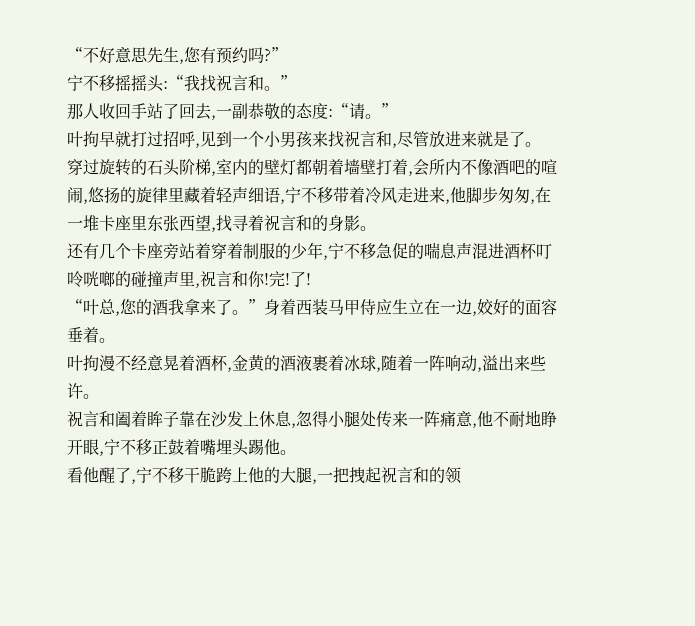“不好意思先生,您有预约吗?”
宁不移摇摇头:“我找祝言和。”
那人收回手站了回去,一副恭敬的态度:“请。”
叶拘早就打过招呼,见到一个小男孩来找祝言和,尽管放进来就是了。
穿过旋转的石头阶梯,室内的壁灯都朝着墙壁打着,会所内不像酒吧的喧闹,悠扬的旋律里藏着轻声细语,宁不移带着冷风走进来,他脚步匆匆,在一堆卡座里东张西望,找寻着祝言和的身影。
还有几个卡座旁站着穿着制服的少年,宁不移急促的喘息声混进酒杯叮呤咣啷的碰撞声里,祝言和你!完!了!
“叶总,您的酒我拿来了。”身着西装马甲侍应生立在一边,姣好的面容垂着。
叶拘漫不经意晃着酒杯,金黄的酒液裹着冰球,随着一阵响动,溢出来些许。
祝言和阖着眸子靠在沙发上休息,忽得小腿处传来一阵痛意,他不耐地睁开眼,宁不移正鼓着嘴埋头踢他。
看他醒了,宁不移干脆跨上他的大腿,一把拽起祝言和的领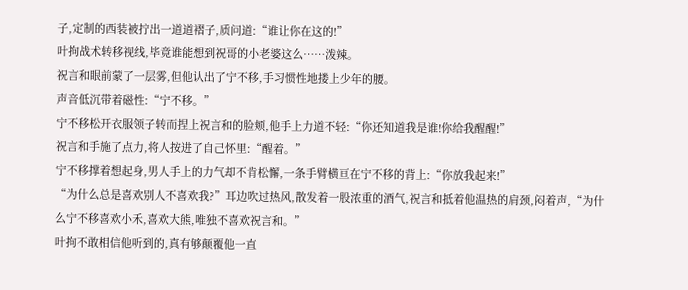子,定制的西装被拧出一道道褶子,质问道:“谁让你在这的!”
叶拘战术转移视线,毕竟谁能想到祝哥的小老婆这么……泼辣。
祝言和眼前蒙了一层雾,但他认出了宁不移,手习惯性地搂上少年的腰。
声音低沉带着磁性:“宁不移。”
宁不移松开衣服领子转而捏上祝言和的脸颊,他手上力道不轻:“你还知道我是谁!你给我醒醒!”
祝言和手施了点力,将人按进了自己怀里:“醒着。”
宁不移撑着想起身,男人手上的力气却不肯松懈,一条手臂横亘在宁不移的背上:“你放我起来!”
“为什么总是喜欢别人不喜欢我?”耳边吹过热风,散发着一股浓重的酒气,祝言和抵着他温热的肩颈,闷着声,“为什么宁不移喜欢小禾,喜欢大熊,唯独不喜欢祝言和。”
叶拘不敢相信他听到的,真有够颠覆他一直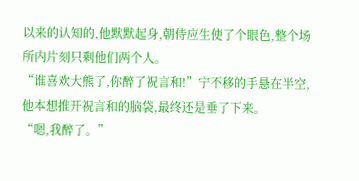以来的认知的,他默默起身,朝侍应生使了个眼色,整个场所内片刻只剩他们两个人。
“谁喜欢大熊了,你醉了祝言和!”宁不移的手悬在半空,他本想推开祝言和的脑袋,最终还是垂了下来。
“嗯,我醉了。”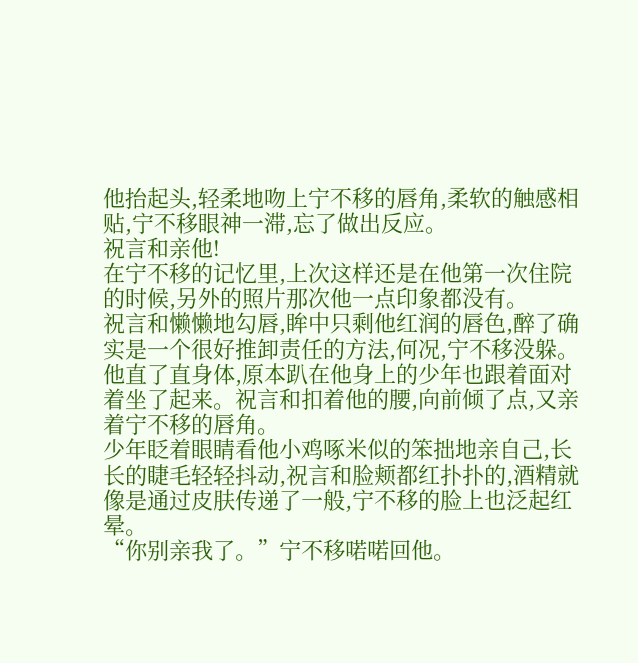他抬起头,轻柔地吻上宁不移的唇角,柔软的触感相贴,宁不移眼神一滞,忘了做出反应。
祝言和亲他!
在宁不移的记忆里,上次这样还是在他第一次住院的时候,另外的照片那次他一点印象都没有。
祝言和懒懒地勾唇,眸中只剩他红润的唇色,醉了确实是一个很好推卸责任的方法,何况,宁不移没躲。
他直了直身体,原本趴在他身上的少年也跟着面对着坐了起来。祝言和扣着他的腰,向前倾了点,又亲着宁不移的唇角。
少年眨着眼睛看他小鸡啄米似的笨拙地亲自己,长长的睫毛轻轻抖动,祝言和脸颊都红扑扑的,酒精就像是通过皮肤传递了一般,宁不移的脸上也泛起红晕。
“你别亲我了。”宁不移喏喏回他。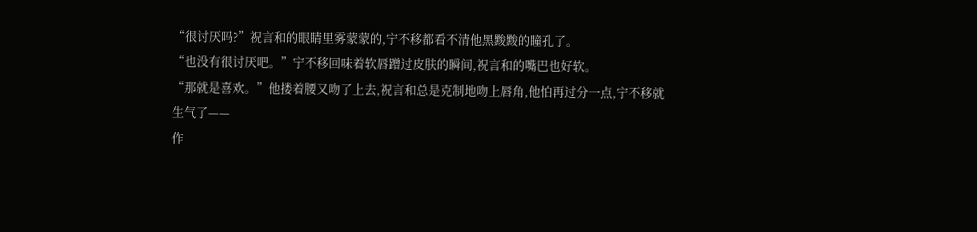“很讨厌吗?”祝言和的眼睛里雾蒙蒙的,宁不移都看不清他黑黢黢的瞳孔了。
“也没有很讨厌吧。”宁不移回味着软唇蹭过皮肤的瞬间,祝言和的嘴巴也好软。
“那就是喜欢。”他搂着腰又吻了上去,祝言和总是克制地吻上唇角,他怕再过分一点,宁不移就生气了——
作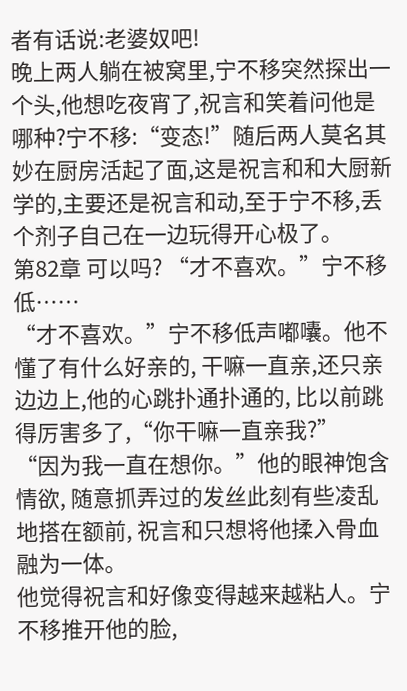者有话说:老婆奴吧!
晚上两人躺在被窝里,宁不移突然探出一个头,他想吃夜宵了,祝言和笑着问他是哪种?宁不移:“变态!”随后两人莫名其妙在厨房活起了面,这是祝言和和大厨新学的,主要还是祝言和动,至于宁不移,丢个剂子自己在一边玩得开心极了。
第82章 可以吗? “才不喜欢。”宁不移低……
“才不喜欢。”宁不移低声嘟囔。他不懂了有什么好亲的, 干嘛一直亲,还只亲边边上,他的心跳扑通扑通的, 比以前跳得厉害多了,“你干嘛一直亲我?”
“因为我一直在想你。”他的眼神饱含情欲, 随意抓弄过的发丝此刻有些凌乱地搭在额前, 祝言和只想将他揉入骨血融为一体。
他觉得祝言和好像变得越来越粘人。宁不移推开他的脸,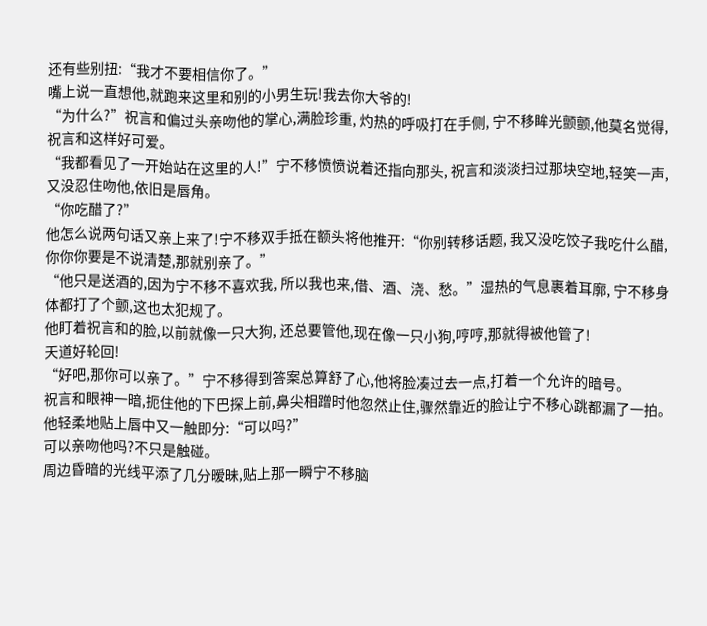还有些别扭:“我才不要相信你了。”
嘴上说一直想他,就跑来这里和别的小男生玩!我去你大爷的!
“为什么?”祝言和偏过头亲吻他的掌心,满脸珍重, 灼热的呼吸打在手侧, 宁不移眸光颤颤,他莫名觉得, 祝言和这样好可爱。
“我都看见了一开始站在这里的人!”宁不移愤愤说着还指向那头, 祝言和淡淡扫过那块空地,轻笑一声,又没忍住吻他,依旧是唇角。
“你吃醋了?”
他怎么说两句话又亲上来了!宁不移双手抵在额头将他推开:“你别转移话题, 我又没吃饺子我吃什么醋, 你你你要是不说清楚,那就别亲了。”
“他只是送酒的,因为宁不移不喜欢我, 所以我也来,借、酒、浇、愁。”湿热的气息裹着耳廓, 宁不移身体都打了个颤,这也太犯规了。
他盯着祝言和的脸,以前就像一只大狗, 还总要管他,现在像一只小狗,哼哼,那就得被他管了!
天道好轮回!
“好吧,那你可以亲了。”宁不移得到答案总算舒了心,他将脸凑过去一点,打着一个允许的暗号。
祝言和眼神一暗,扼住他的下巴探上前,鼻尖相蹭时他忽然止住,骤然靠近的脸让宁不移心跳都漏了一拍。
他轻柔地贴上唇中又一触即分:“可以吗?”
可以亲吻他吗?不只是触碰。
周边昏暗的光线平添了几分暧昧,贴上那一瞬宁不移脑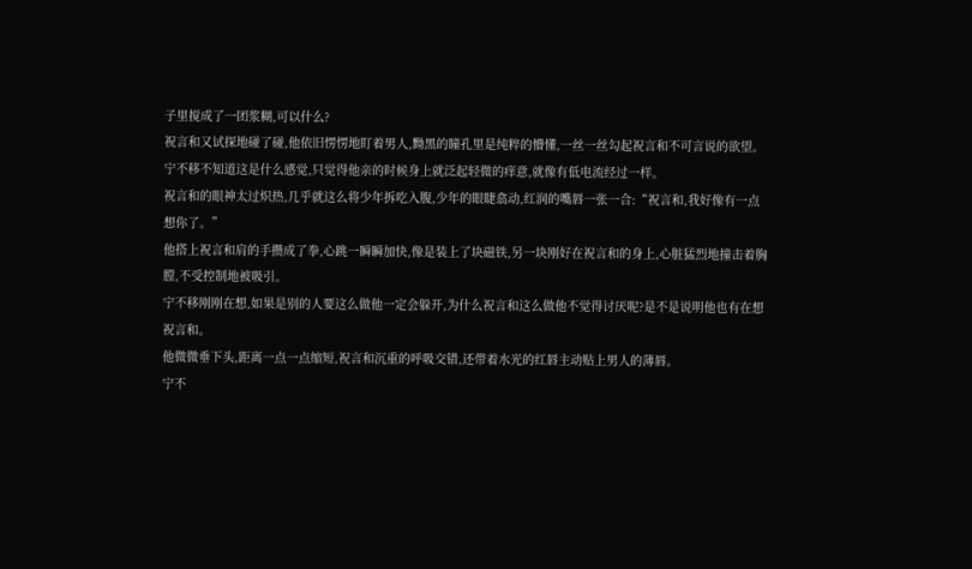子里搅成了一团浆糊,可以什么?
祝言和又试探地碰了碰,他依旧愣愣地盯着男人,黝黑的瞳孔里是纯粹的懵懂,一丝一丝勾起祝言和不可言说的欲望。
宁不移不知道这是什么感觉,只觉得他亲的时候身上就泛起轻微的痒意,就像有低电流经过一样。
祝言和的眼神太过炽热,几乎就这么将少年拆吃入腹,少年的眼睫翕动,红润的嘴唇一张一合:“祝言和,我好像有一点想你了。”
他搭上祝言和肩的手攒成了拳,心跳一瞬瞬加快,像是装上了块磁铁,另一块刚好在祝言和的身上,心脏猛烈地撞击着胸膛,不受控制地被吸引。
宁不移刚刚在想,如果是别的人要这么做他一定会躲开,为什么祝言和这么做他不觉得讨厌呢?是不是说明他也有在想祝言和。
他微微垂下头,距离一点一点缩短,祝言和沉重的呼吸交错,还带着水光的红唇主动贴上男人的薄唇。
宁不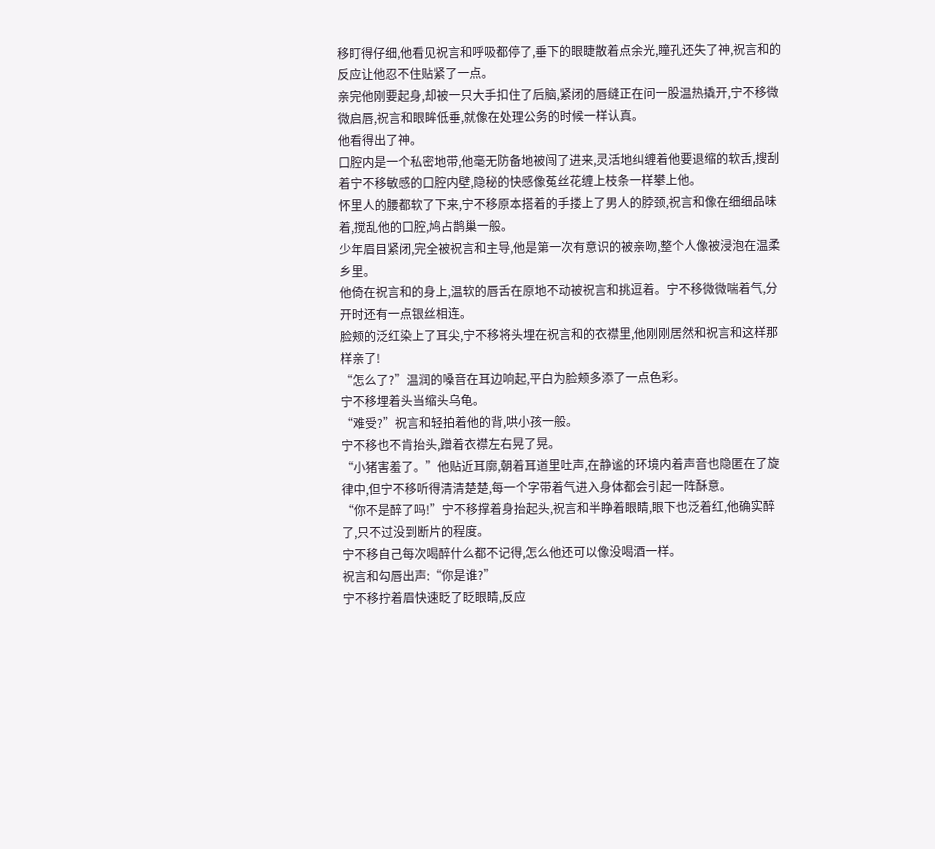移盯得仔细,他看见祝言和呼吸都停了,垂下的眼睫散着点余光,瞳孔还失了神,祝言和的反应让他忍不住贴紧了一点。
亲完他刚要起身,却被一只大手扣住了后脑,紧闭的唇缝正在问一股温热撬开,宁不移微微启唇,祝言和眼眸低垂,就像在处理公务的时候一样认真。
他看得出了神。
口腔内是一个私密地带,他毫无防备地被闯了进来,灵活地纠缠着他要退缩的软舌,搜刮着宁不移敏感的口腔内壁,隐秘的快感像菟丝花缠上枝条一样攀上他。
怀里人的腰都软了下来,宁不移原本搭着的手搂上了男人的脖颈,祝言和像在细细品味着,搅乱他的口腔,鸠占鹊巢一般。
少年眉目紧闭,完全被祝言和主导,他是第一次有意识的被亲吻,整个人像被浸泡在温柔乡里。
他倚在祝言和的身上,温软的唇舌在原地不动被祝言和挑逗着。宁不移微微喘着气,分开时还有一点银丝相连。
脸颊的泛红染上了耳尖,宁不移将头埋在祝言和的衣襟里,他刚刚居然和祝言和这样那样亲了!
“怎么了?”温润的嗓音在耳边响起,平白为脸颊多添了一点色彩。
宁不移埋着头当缩头乌龟。
“难受?”祝言和轻拍着他的背,哄小孩一般。
宁不移也不肯抬头,蹭着衣襟左右晃了晃。
“小猪害羞了。”他贴近耳廓,朝着耳道里吐声,在静谧的环境内着声音也隐匿在了旋律中,但宁不移听得清清楚楚,每一个字带着气进入身体都会引起一阵酥意。
“你不是醉了吗!”宁不移撑着身抬起头,祝言和半睁着眼睛,眼下也泛着红,他确实醉了,只不过没到断片的程度。
宁不移自己每次喝醉什么都不记得,怎么他还可以像没喝酒一样。
祝言和勾唇出声:“你是谁?”
宁不移拧着眉快速眨了眨眼睛,反应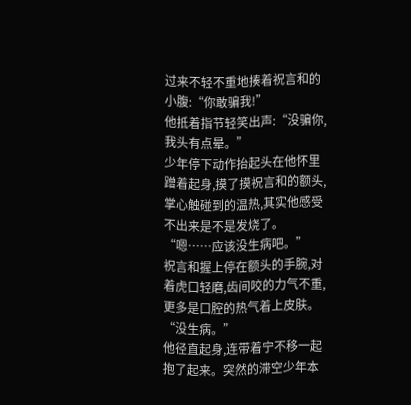过来不轻不重地揍着祝言和的小腹:“你敢骗我!”
他抵着指节轻笑出声:“没骗你,我头有点晕。”
少年停下动作抬起头在他怀里蹭着起身,摸了摸祝言和的额头,掌心触碰到的温热,其实他感受不出来是不是发烧了。
“嗯……应该没生病吧。”
祝言和握上停在额头的手腕,对着虎口轻磨,齿间咬的力气不重,更多是口腔的热气着上皮肤。
“没生病。”
他径直起身,连带着宁不移一起抱了起来。突然的滞空少年本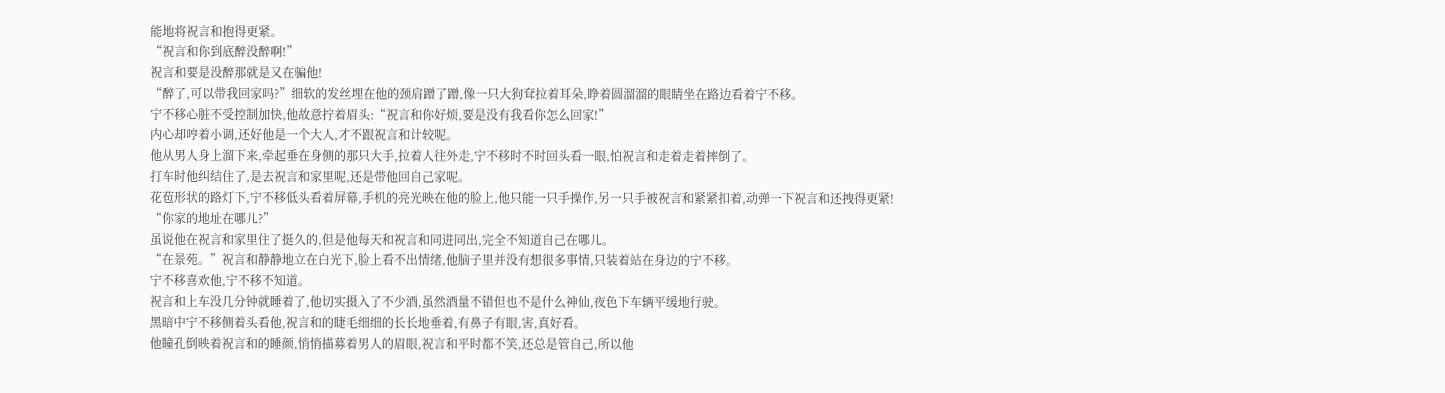能地将祝言和抱得更紧。
“祝言和你到底醉没醉啊!”
祝言和要是没醉那就是又在骗他!
“醉了,可以带我回家吗?”细软的发丝埋在他的颈肩蹭了蹭,像一只大狗耷拉着耳朵,睁着圆溜溜的眼睛坐在路边看着宁不移。
宁不移心脏不受控制加快,他故意拧着眉头:“祝言和你好烦,要是没有我看你怎么回家!”
内心却哼着小调,还好他是一个大人,才不跟祝言和计较呢。
他从男人身上溜下来,牵起垂在身侧的那只大手,拉着人往外走,宁不移时不时回头看一眼,怕祝言和走着走着摔倒了。
打车时他纠结住了,是去祝言和家里呢,还是带他回自己家呢。
花苞形状的路灯下,宁不移低头看着屏幕,手机的亮光映在他的脸上,他只能一只手操作,另一只手被祝言和紧紧扣着,动弹一下祝言和还拽得更紧!
“你家的地址在哪儿?”
虽说他在祝言和家里住了挺久的,但是他每天和祝言和同进同出,完全不知道自己在哪儿。
“在景苑。”祝言和静静地立在白光下,脸上看不出情绪,他脑子里并没有想很多事情,只装着站在身边的宁不移。
宁不移喜欢他,宁不移不知道。
祝言和上车没几分钟就睡着了,他切实摄入了不少酒,虽然酒量不错但也不是什么神仙,夜色下车辆平缓地行驶。
黑暗中宁不移侧着头看他,祝言和的睫毛细细的长长地垂着,有鼻子有眼,害,真好看。
他瞳孔倒映着祝言和的睡颜,悄悄描募着男人的眉眼,祝言和平时都不笑,还总是管自己,所以他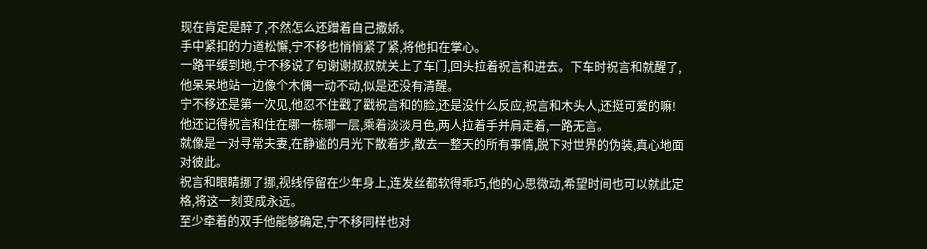现在肯定是醉了,不然怎么还蹭着自己撒娇。
手中紧扣的力道松懈,宁不移也悄悄紧了紧,将他扣在掌心。
一路平缓到地,宁不移说了句谢谢叔叔就关上了车门,回头拉着祝言和进去。下车时祝言和就醒了,他呆呆地站一边像个木偶一动不动,似是还没有清醒。
宁不移还是第一次见,他忍不住戳了戳祝言和的脸,还是没什么反应,祝言和木头人,还挺可爱的嘛!
他还记得祝言和住在哪一栋哪一层,乘着淡淡月色,两人拉着手并肩走着,一路无言。
就像是一对寻常夫妻,在静谧的月光下散着步,散去一整天的所有事情,脱下对世界的伪装,真心地面对彼此。
祝言和眼睛挪了挪,视线停留在少年身上,连发丝都软得乖巧,他的心思微动,希望时间也可以就此定格,将这一刻变成永远。
至少牵着的双手他能够确定,宁不移同样也对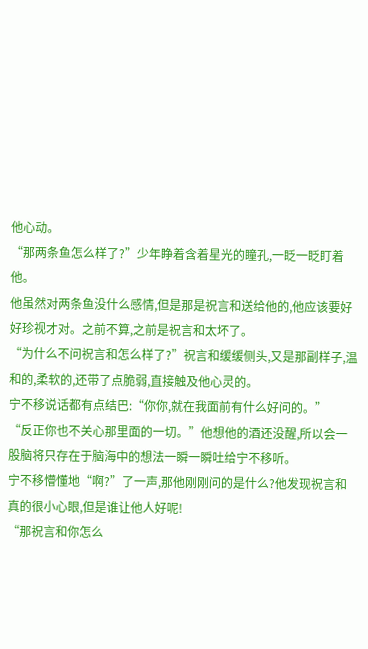他心动。
“那两条鱼怎么样了?”少年睁着含着星光的瞳孔,一眨一眨盯着他。
他虽然对两条鱼没什么感情,但是那是祝言和送给他的,他应该要好好珍视才对。之前不算,之前是祝言和太坏了。
“为什么不问祝言和怎么样了?”祝言和缓缓侧头,又是那副样子,温和的,柔软的,还带了点脆弱,直接触及他心灵的。
宁不移说话都有点结巴:“你你,就在我面前有什么好问的。”
“反正你也不关心那里面的一切。”他想他的酒还没醒,所以会一股脑将只存在于脑海中的想法一瞬一瞬吐给宁不移听。
宁不移懵懂地“啊?”了一声,那他刚刚问的是什么?他发现祝言和真的很小心眼,但是谁让他人好呢!
“那祝言和你怎么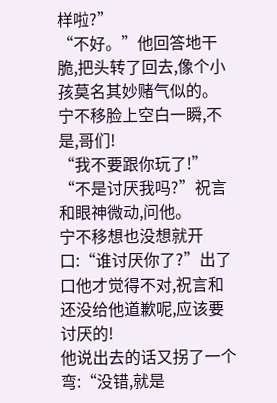样啦?”
“不好。”他回答地干脆,把头转了回去,像个小孩莫名其妙赌气似的。
宁不移脸上空白一瞬,不是,哥们!
“我不要跟你玩了!”
“不是讨厌我吗?”祝言和眼神微动,问他。
宁不移想也没想就开口:“谁讨厌你了?”出了口他才觉得不对,祝言和还没给他道歉呢,应该要讨厌的!
他说出去的话又拐了一个弯:“没错,就是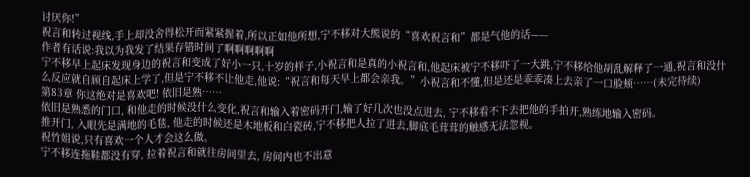讨厌你!”
祝言和转过视线,手上却没舍得松开而紧紧握着,所以正如他所想,宁不移对大熊说的“喜欢祝言和”都是气他的话——
作者有话说:我以为我发了结果存错时间了啊啊啊啊啊
宁不移早上起床发现身边的祝言和变成了好小一只,十岁的样子,小祝言和是真的小祝言和,他起床被宁不移吓了一大跳,宁不移给他胡乱解释了一通,祝言和没什么反应就自顾自起床上学了,但是宁不移不让他走,他说:“祝言和每天早上都会亲我。”小祝言和不懂,但是还是乖乖凑上去亲了一口脸颊……(未完待续)
第83章 你这绝对是喜欢吧! 依旧是熟……
依旧是熟悉的门口, 和他走的时候没什么变化,祝言和输入着密码开门,输了好几次也没点进去, 宁不移看不下去把他的手拍开,熟练地输入密码。
推开门, 入眼先是满地的毛毯, 他走的时候还是木地板和白瓷砖,宁不移把人拉了进去,脚底毛茸茸的触感无法忽视。
祝竹姐说,只有喜欢一个人才会这么做。
宁不移连拖鞋都没有穿, 拉着祝言和就往房间里去, 房间内也不出意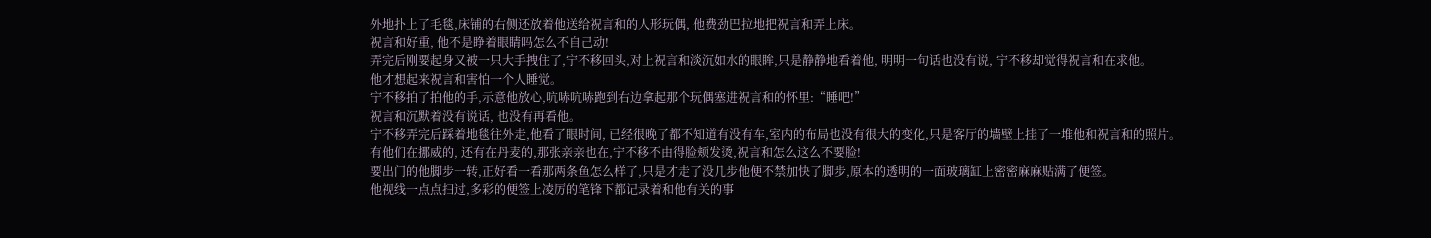外地扑上了毛毯,床铺的右侧还放着他送给祝言和的人形玩偶, 他费劲巴拉地把祝言和弄上床。
祝言和好重, 他不是睁着眼睛吗怎么不自己动!
弄完后刚要起身又被一只大手拽住了,宁不移回头,对上祝言和淡沉如水的眼眸,只是静静地看着他, 明明一句话也没有说, 宁不移却觉得祝言和在求他。
他才想起来祝言和害怕一个人睡觉。
宁不移拍了拍他的手,示意他放心,吭哧吭哧跑到右边拿起那个玩偶塞进祝言和的怀里:“睡吧!”
祝言和沉默着没有说话, 也没有再看他。
宁不移弄完后踩着地毯往外走,他看了眼时间, 已经很晚了都不知道有没有车,室内的布局也没有很大的变化,只是客厅的墙壁上挂了一堆他和祝言和的照片。
有他们在挪威的, 还有在丹麦的,那张亲亲也在,宁不移不由得脸颊发烫,祝言和怎么这么不要脸!
要出门的他脚步一转,正好看一看那两条鱼怎么样了,只是才走了没几步他便不禁加快了脚步,原本的透明的一面玻璃缸上密密麻麻贴满了便签。
他视线一点点扫过,多彩的便签上凌厉的笔锋下都记录着和他有关的事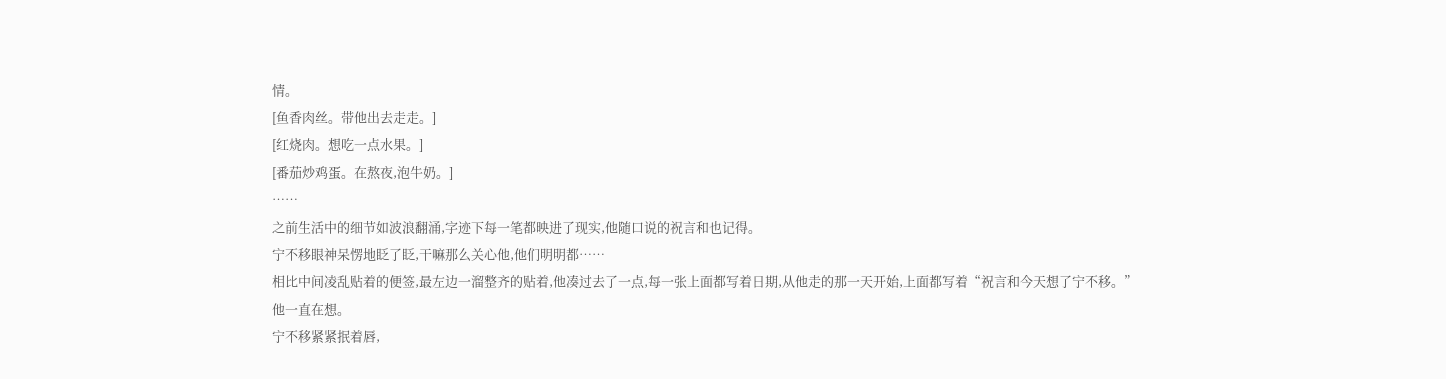情。
[鱼香肉丝。带他出去走走。]
[红烧肉。想吃一点水果。]
[番茄炒鸡蛋。在熬夜,泡牛奶。]
……
之前生活中的细节如波浪翻涌,字迹下每一笔都映进了现实,他随口说的祝言和也记得。
宁不移眼神呆愣地眨了眨,干嘛那么关心他,他们明明都……
相比中间凌乱贴着的便签,最左边一溜整齐的贴着,他凑过去了一点,每一张上面都写着日期,从他走的那一天开始,上面都写着“祝言和今天想了宁不移。”
他一直在想。
宁不移紧紧抿着唇,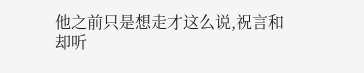他之前只是想走才这么说,祝言和却听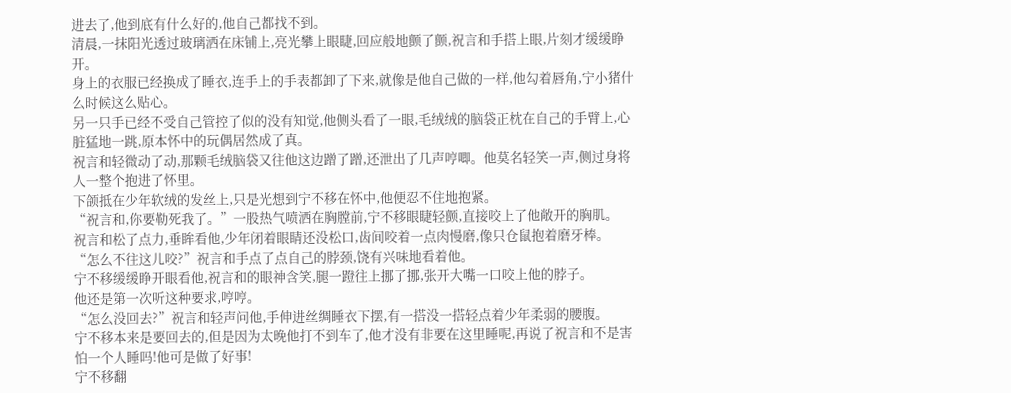进去了,他到底有什么好的,他自己都找不到。
清晨,一抹阳光透过玻璃洒在床铺上,亮光攀上眼睫,回应般地颤了颤,祝言和手搭上眼,片刻才缓缓睁开。
身上的衣服已经换成了睡衣,连手上的手表都卸了下来,就像是他自己做的一样,他勾着唇角,宁小猪什么时候这么贴心。
另一只手已经不受自己管控了似的没有知觉,他侧头看了一眼,毛绒绒的脑袋正枕在自己的手臂上,心脏猛地一跳,原本怀中的玩偶居然成了真。
祝言和轻微动了动,那颗毛绒脑袋又往他这边蹭了蹭,还泄出了几声哼唧。他莫名轻笑一声,侧过身将人一整个抱进了怀里。
下颌抵在少年软绒的发丝上,只是光想到宁不移在怀中,他便忍不住地抱紧。
“祝言和,你要勒死我了。”一股热气喷洒在胸膛前,宁不移眼睫轻颤,直接咬上了他敞开的胸肌。
祝言和松了点力,垂眸看他,少年闭着眼睛还没松口,齿间咬着一点肉慢磨,像只仓鼠抱着磨牙棒。
“怎么不往这儿咬?”祝言和手点了点自己的脖颈,饶有兴味地看着他。
宁不移缓缓睁开眼看他,祝言和的眼神含笑,腿一蹬往上挪了挪,张开大嘴一口咬上他的脖子。
他还是第一次听这种要求,哼哼。
“怎么没回去?”祝言和轻声问他,手伸进丝绸睡衣下摆,有一搭没一搭轻点着少年柔弱的腰腹。
宁不移本来是要回去的,但是因为太晚他打不到车了,他才没有非要在这里睡呢,再说了祝言和不是害怕一个人睡吗!他可是做了好事!
宁不移翻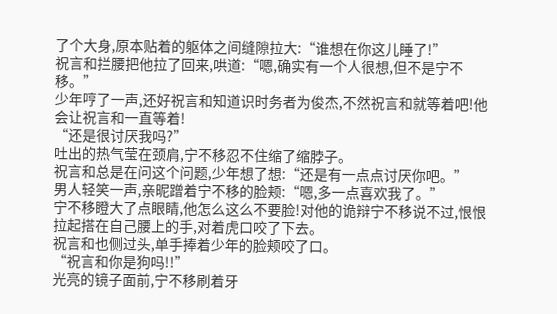了个大身,原本贴着的躯体之间缝隙拉大:“谁想在你这儿睡了!”
祝言和拦腰把他拉了回来,哄道:“嗯,确实有一个人很想,但不是宁不移。”
少年哼了一声,还好祝言和知道识时务者为俊杰,不然祝言和就等着吧!他会让祝言和一直等着!
“还是很讨厌我吗?”
吐出的热气莹在颈肩,宁不移忍不住缩了缩脖子。
祝言和总是在问这个问题,少年想了想:“还是有一点点讨厌你吧。”
男人轻笑一声,亲昵蹭着宁不移的脸颊:“嗯,多一点喜欢我了。”
宁不移瞪大了点眼睛,他怎么这么不要脸!对他的诡辩宁不移说不过,恨恨拉起搭在自己腰上的手,对着虎口咬了下去。
祝言和也侧过头,单手捧着少年的脸颊咬了口。
“祝言和你是狗吗!!”
光亮的镜子面前,宁不移刷着牙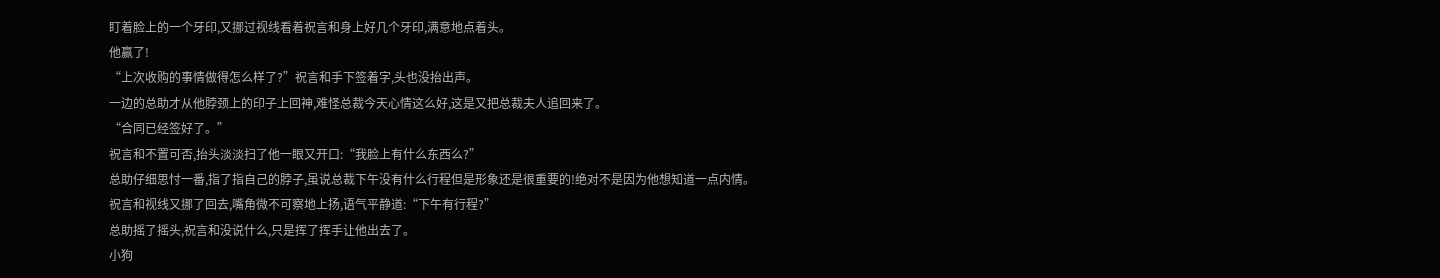盯着脸上的一个牙印,又挪过视线看着祝言和身上好几个牙印,满意地点着头。
他赢了!
“上次收购的事情做得怎么样了?”祝言和手下签着字,头也没抬出声。
一边的总助才从他脖颈上的印子上回神,难怪总裁今天心情这么好,这是又把总裁夫人追回来了。
“合同已经签好了。”
祝言和不置可否,抬头淡淡扫了他一眼又开口:“我脸上有什么东西么?”
总助仔细思忖一番,指了指自己的脖子,虽说总裁下午没有什么行程但是形象还是很重要的!绝对不是因为他想知道一点内情。
祝言和视线又挪了回去,嘴角微不可察地上扬,语气平静道:“下午有行程?”
总助摇了摇头,祝言和没说什么,只是挥了挥手让他出去了。
小狗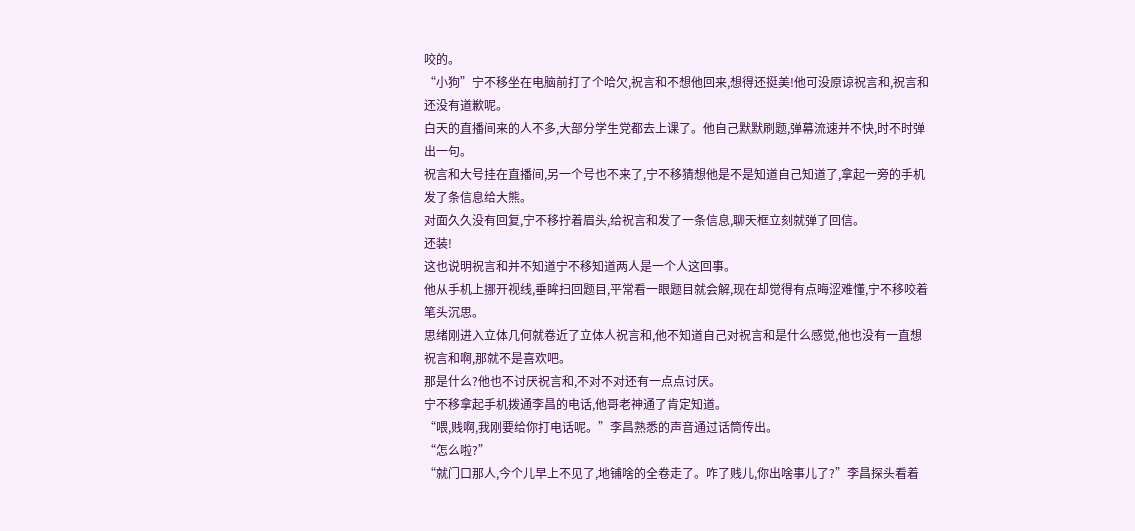咬的。
“小狗”宁不移坐在电脑前打了个哈欠,祝言和不想他回来,想得还挺美!他可没原谅祝言和,祝言和还没有道歉呢。
白天的直播间来的人不多,大部分学生党都去上课了。他自己默默刷题,弹幕流速并不快,时不时弹出一句。
祝言和大号挂在直播间,另一个号也不来了,宁不移猜想他是不是知道自己知道了,拿起一旁的手机发了条信息给大熊。
对面久久没有回复,宁不移拧着眉头,给祝言和发了一条信息,聊天框立刻就弹了回信。
还装!
这也说明祝言和并不知道宁不移知道两人是一个人这回事。
他从手机上挪开视线,垂眸扫回题目,平常看一眼题目就会解,现在却觉得有点晦涩难懂,宁不移咬着笔头沉思。
思绪刚进入立体几何就卷近了立体人祝言和,他不知道自己对祝言和是什么感觉,他也没有一直想祝言和啊,那就不是喜欢吧。
那是什么?他也不讨厌祝言和,不对不对还有一点点讨厌。
宁不移拿起手机拨通李昌的电话,他哥老神通了肯定知道。
“喂,贱啊,我刚要给你打电话呢。”李昌熟悉的声音通过话筒传出。
“怎么啦?”
“就门口那人,今个儿早上不见了,地铺啥的全卷走了。咋了贱儿,你出啥事儿了?”李昌探头看着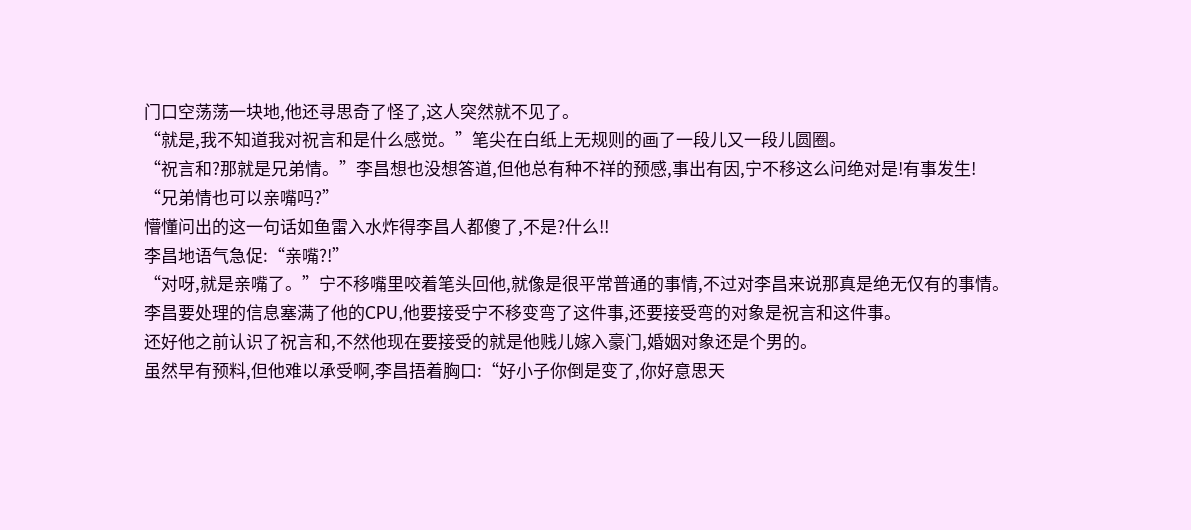门口空荡荡一块地,他还寻思奇了怪了,这人突然就不见了。
“就是,我不知道我对祝言和是什么感觉。”笔尖在白纸上无规则的画了一段儿又一段儿圆圈。
“祝言和?那就是兄弟情。”李昌想也没想答道,但他总有种不祥的预感,事出有因,宁不移这么问绝对是!有事发生!
“兄弟情也可以亲嘴吗?”
懵懂问出的这一句话如鱼雷入水炸得李昌人都傻了,不是?什么!!
李昌地语气急促:“亲嘴?!”
“对呀,就是亲嘴了。”宁不移嘴里咬着笔头回他,就像是很平常普通的事情,不过对李昌来说那真是绝无仅有的事情。
李昌要处理的信息塞满了他的CPU,他要接受宁不移变弯了这件事,还要接受弯的对象是祝言和这件事。
还好他之前认识了祝言和,不然他现在要接受的就是他贱儿嫁入豪门,婚姻对象还是个男的。
虽然早有预料,但他难以承受啊,李昌捂着胸口:“好小子你倒是变了,你好意思天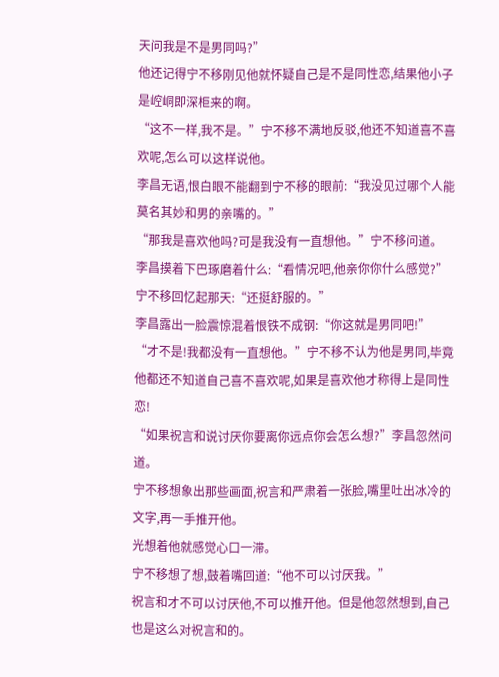天问我是不是男同吗?”
他还记得宁不移刚见他就怀疑自己是不是同性恋,结果他小子是崆峒即深柜来的啊。
“这不一样,我不是。”宁不移不满地反驳,他还不知道喜不喜欢呢,怎么可以这样说他。
李昌无语,恨白眼不能翻到宁不移的眼前:“我没见过哪个人能莫名其妙和男的亲嘴的。”
“那我是喜欢他吗?可是我没有一直想他。”宁不移问道。
李昌摸着下巴琢磨着什么:“看情况吧,他亲你你什么感觉?”
宁不移回忆起那天:“还挺舒服的。”
李昌露出一脸震惊混着恨铁不成钢:“你这就是男同吧!”
“才不是!我都没有一直想他。”宁不移不认为他是男同,毕竟他都还不知道自己喜不喜欢呢,如果是喜欢他才称得上是同性恋!
“如果祝言和说讨厌你要离你远点你会怎么想?”李昌忽然问道。
宁不移想象出那些画面,祝言和严肃着一张脸,嘴里吐出冰冷的文字,再一手推开他。
光想着他就感觉心口一滞。
宁不移想了想,鼓着嘴回道:“他不可以讨厌我。”
祝言和才不可以讨厌他,不可以推开他。但是他忽然想到,自己也是这么对祝言和的。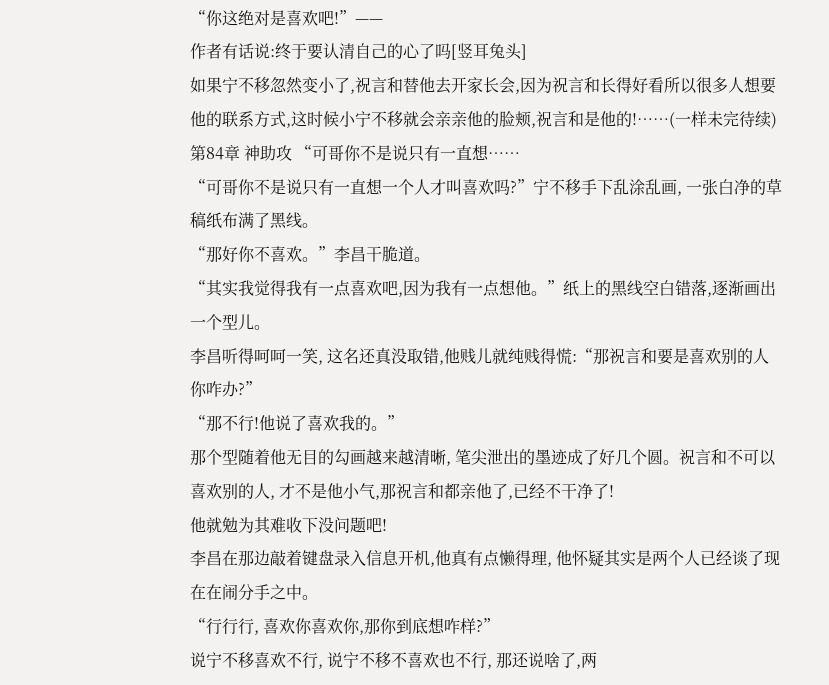“你这绝对是喜欢吧!”——
作者有话说:终于要认清自己的心了吗[竖耳兔头]
如果宁不移忽然变小了,祝言和替他去开家长会,因为祝言和长得好看所以很多人想要他的联系方式,这时候小宁不移就会亲亲他的脸颊,祝言和是他的!……(一样未完待续)
第84章 神助攻 “可哥你不是说只有一直想……
“可哥你不是说只有一直想一个人才叫喜欢吗?”宁不移手下乱涂乱画, 一张白净的草稿纸布满了黑线。
“那好你不喜欢。”李昌干脆道。
“其实我觉得我有一点喜欢吧,因为我有一点想他。”纸上的黑线空白错落,逐渐画出一个型儿。
李昌听得呵呵一笑, 这名还真没取错,他贱儿就纯贱得慌:“那祝言和要是喜欢别的人你咋办?”
“那不行!他说了喜欢我的。”
那个型随着他无目的勾画越来越清晰, 笔尖泄出的墨迹成了好几个圆。祝言和不可以喜欢别的人, 才不是他小气,那祝言和都亲他了,已经不干净了!
他就勉为其难收下没问题吧!
李昌在那边敲着键盘录入信息开机,他真有点懒得理, 他怀疑其实是两个人已经谈了现在在闹分手之中。
“行行行, 喜欢你喜欢你,那你到底想咋样?”
说宁不移喜欢不行, 说宁不移不喜欢也不行, 那还说啥了,两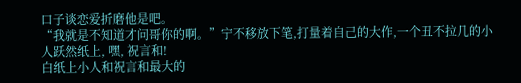口子谈恋爱折磨他是吧。
“我就是不知道才问哥你的啊。”宁不移放下笔,打量着自己的大作,一个丑不拉几的小人跃然纸上, 嘿, 祝言和!
白纸上小人和祝言和最大的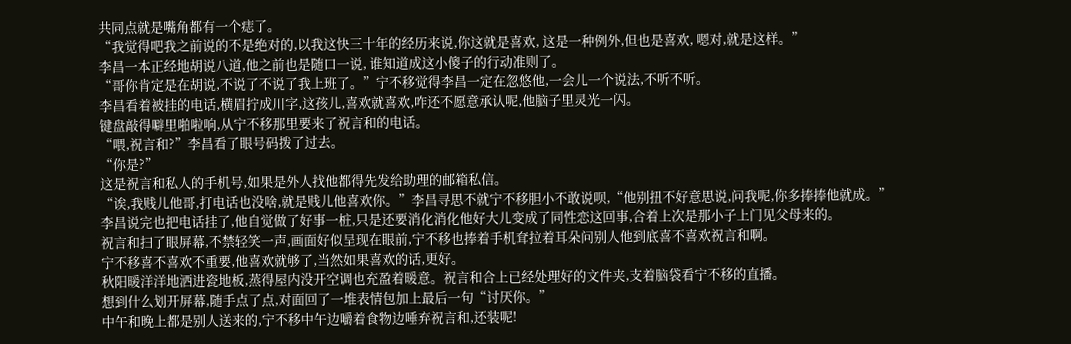共同点就是嘴角都有一个痣了。
“我觉得吧我之前说的不是绝对的,以我这快三十年的经历来说,你这就是喜欢, 这是一种例外,但也是喜欢, 嗯对,就是这样。”
李昌一本正经地胡说八道,他之前也是随口一说, 谁知道成这小傻子的行动准则了。
“哥你肯定是在胡说,不说了不说了我上班了。”宁不移觉得李昌一定在忽悠他,一会儿一个说法,不听不听。
李昌看着被挂的电话,横眉拧成川字,这孩儿,喜欢就喜欢,咋还不愿意承认呢,他脑子里灵光一闪。
键盘敲得噼里啪啦响,从宁不移那里要来了祝言和的电话。
“喂,祝言和?”李昌看了眼号码拨了过去。
“你是?”
这是祝言和私人的手机号,如果是外人找他都得先发给助理的邮箱私信。
“诶,我贱儿他哥,打电话也没啥,就是贱儿他喜欢你。”李昌寻思不就宁不移胆小不敢说呗,“他别扭不好意思说,问我呢,你多捧捧他就成。”
李昌说完也把电话挂了,他自觉做了好事一桩,只是还要消化消化他好大儿变成了同性恋这回事,合着上次是那小子上门见父母来的。
祝言和扫了眼屏幕,不禁轻笑一声,画面好似呈现在眼前,宁不移也捧着手机耷拉着耳朵问别人他到底喜不喜欢祝言和啊。
宁不移喜不喜欢不重要,他喜欢就够了,当然如果喜欢的话,更好。
秋阳暖洋洋地洒进瓷地板,蒸得屋内没开空调也充盈着暖意。祝言和合上已经处理好的文件夹,支着脑袋看宁不移的直播。
想到什么划开屏幕,随手点了点,对面回了一堆表情包加上最后一句“讨厌你。”
中午和晚上都是别人送来的,宁不移中午边嚼着食物边唾弃祝言和,还装呢!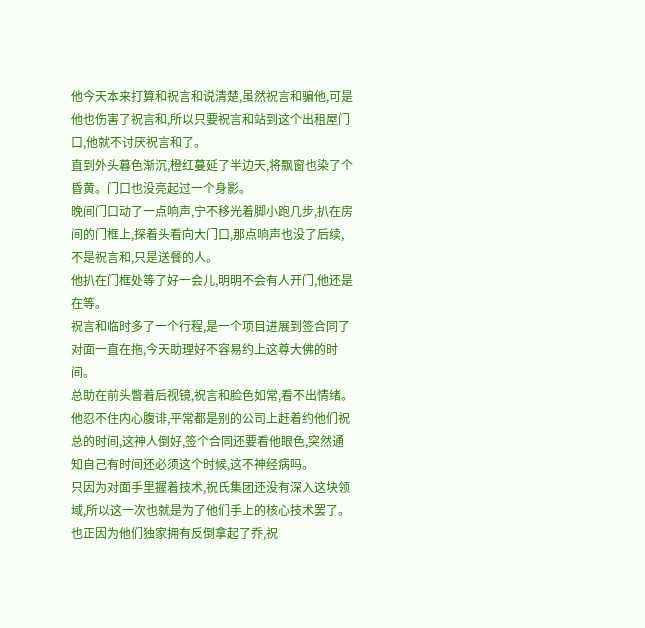他今天本来打算和祝言和说清楚,虽然祝言和骗他,可是他也伤害了祝言和,所以只要祝言和站到这个出租屋门口,他就不讨厌祝言和了。
直到外头暮色渐沉,橙红蔓延了半边天,将飘窗也染了个昏黄。门口也没亮起过一个身影。
晚间门口动了一点响声,宁不移光着脚小跑几步,扒在房间的门框上,探着头看向大门口,那点响声也没了后续,不是祝言和,只是送餐的人。
他扒在门框处等了好一会儿,明明不会有人开门,他还是在等。
祝言和临时多了一个行程,是一个项目进展到签合同了对面一直在拖,今天助理好不容易约上这尊大佛的时间。
总助在前头瞥着后视镜,祝言和脸色如常,看不出情绪。
他忍不住内心腹诽,平常都是别的公司上赶着约他们祝总的时间,这神人倒好,签个合同还要看他眼色,突然通知自己有时间还必须这个时候,这不神经病吗。
只因为对面手里握着技术,祝氏集团还没有深入这块领域,所以这一次也就是为了他们手上的核心技术罢了。
也正因为他们独家拥有反倒拿起了乔,祝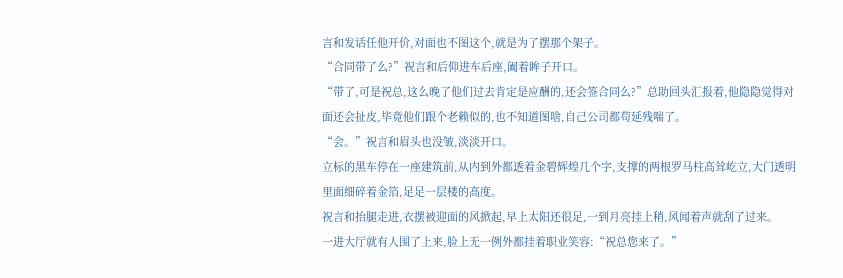言和发话任他开价,对面也不图这个,就是为了摆那个架子。
“合同带了么?”祝言和后仰进车后座,阖着眸子开口。
“带了,可是祝总,这么晚了他们过去肯定是应酬的,还会签合同么?”总助回头汇报着,他隐隐觉得对面还会扯皮,毕竟他们跟个老赖似的,也不知道图啥,自己公司都苟延残喘了。
“会。”祝言和眉头也没皱,淡淡开口。
立标的黑车停在一座建筑前,从内到外都透着金碧辉煌几个字,支撑的两根罗马柱高耸屹立,大门透明里面细碎着金箔,足足一层楼的高度。
祝言和抬腿走进,衣摆被迎面的风掀起,早上太阳还很足,一到月亮挂上稍,风闻着声就刮了过来。
一进大厅就有人围了上来,脸上无一例外都挂着职业笑容:“祝总您来了。”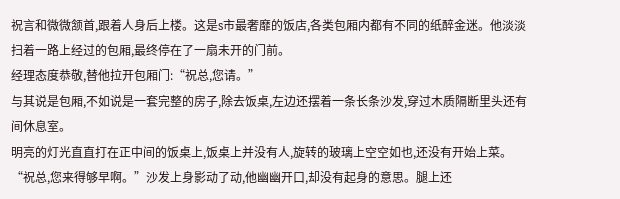祝言和微微颔首,跟着人身后上楼。这是s市最奢靡的饭店,各类包厢内都有不同的纸醉金迷。他淡淡扫着一路上经过的包厢,最终停在了一扇未开的门前。
经理态度恭敬,替他拉开包厢门:“祝总,您请。”
与其说是包厢,不如说是一套完整的房子,除去饭桌,左边还摆着一条长条沙发,穿过木质隔断里头还有间休息室。
明亮的灯光直直打在正中间的饭桌上,饭桌上并没有人,旋转的玻璃上空空如也,还没有开始上菜。
“祝总,您来得够早啊。”沙发上身影动了动,他幽幽开口,却没有起身的意思。腿上还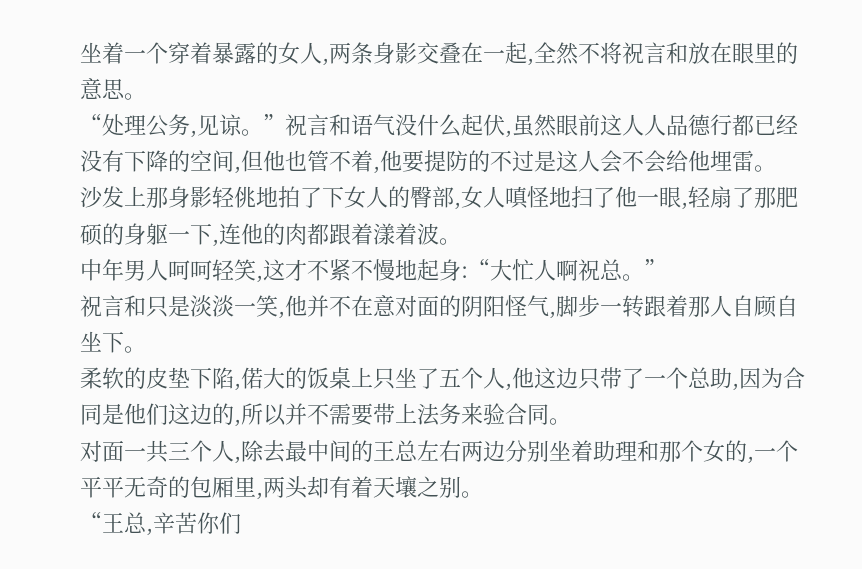坐着一个穿着暴露的女人,两条身影交叠在一起,全然不将祝言和放在眼里的意思。
“处理公务,见谅。”祝言和语气没什么起伏,虽然眼前这人人品德行都已经没有下降的空间,但他也管不着,他要提防的不过是这人会不会给他埋雷。
沙发上那身影轻佻地拍了下女人的臀部,女人嗔怪地扫了他一眼,轻扇了那肥硕的身躯一下,连他的肉都跟着漾着波。
中年男人呵呵轻笑,这才不紧不慢地起身:“大忙人啊祝总。”
祝言和只是淡淡一笑,他并不在意对面的阴阳怪气,脚步一转跟着那人自顾自坐下。
柔软的皮垫下陷,偌大的饭桌上只坐了五个人,他这边只带了一个总助,因为合同是他们这边的,所以并不需要带上法务来验合同。
对面一共三个人,除去最中间的王总左右两边分别坐着助理和那个女的,一个平平无奇的包厢里,两头却有着天壤之别。
“王总,辛苦你们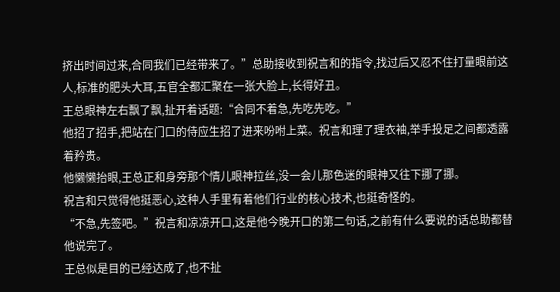挤出时间过来,合同我们已经带来了。”总助接收到祝言和的指令,找过后又忍不住打量眼前这人,标准的肥头大耳,五官全都汇聚在一张大脸上,长得好丑。
王总眼神左右飘了飘,扯开着话题:“合同不着急,先吃先吃。”
他招了招手,把站在门口的侍应生招了进来吩咐上菜。祝言和理了理衣袖,举手投足之间都透露着矜贵。
他懒懒抬眼,王总正和身旁那个情儿眼神拉丝,没一会儿那色迷的眼神又往下挪了挪。
祝言和只觉得他挺恶心,这种人手里有着他们行业的核心技术,也挺奇怪的。
“不急,先签吧。”祝言和凉凉开口,这是他今晚开口的第二句话,之前有什么要说的话总助都替他说完了。
王总似是目的已经达成了,也不扯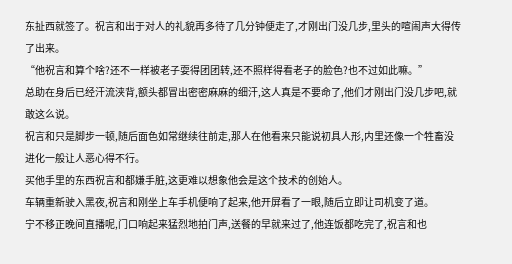东扯西就签了。祝言和出于对人的礼貌再多待了几分钟便走了,才刚出门没几步,里头的喧闹声大得传了出来。
“他祝言和算个啥?还不一样被老子耍得团团转,还不照样得看老子的脸色?也不过如此嘛。”
总助在身后已经汗流浃背,额头都冒出密密麻麻的细汗,这人真是不要命了,他们才刚出门没几步吧,就敢这么说。
祝言和只是脚步一顿,随后面色如常继续往前走,那人在他看来只能说初具人形,内里还像一个牲畜没进化一般让人恶心得不行。
买他手里的东西祝言和都嫌手脏,这更难以想象他会是这个技术的创始人。
车辆重新驶入黑夜,祝言和刚坐上车手机便响了起来,他开屏看了一眼,随后立即让司机变了道。
宁不移正晚间直播呢,门口响起来猛烈地拍门声,送餐的早就来过了,他连饭都吃完了,祝言和也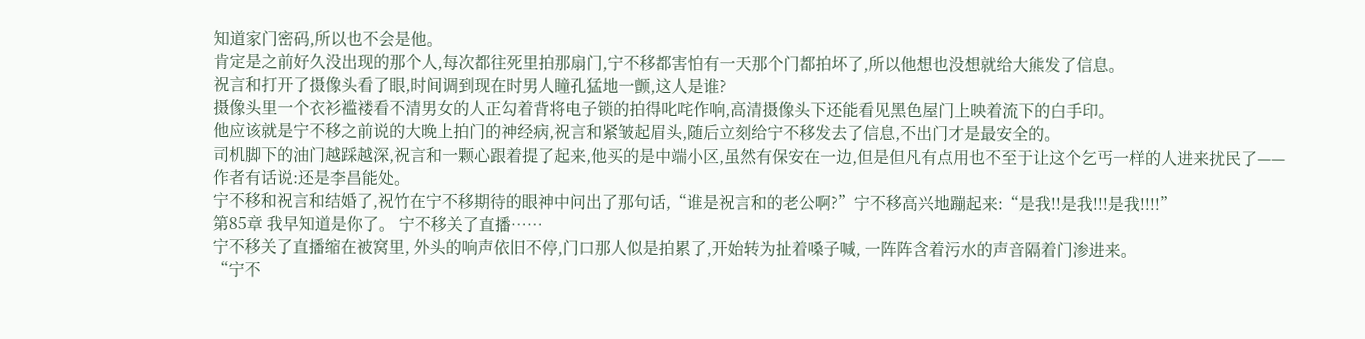知道家门密码,所以也不会是他。
肯定是之前好久没出现的那个人,每次都往死里拍那扇门,宁不移都害怕有一天那个门都拍坏了,所以他想也没想就给大熊发了信息。
祝言和打开了摄像头看了眼,时间调到现在时男人瞳孔猛地一颤,这人是谁?
摄像头里一个衣衫褴褛看不清男女的人正勾着背将电子锁的拍得叱咤作响,高清摄像头下还能看见黑色屋门上映着流下的白手印。
他应该就是宁不移之前说的大晚上拍门的神经病,祝言和紧皱起眉头,随后立刻给宁不移发去了信息,不出门才是最安全的。
司机脚下的油门越踩越深,祝言和一颗心跟着提了起来,他买的是中端小区,虽然有保安在一边,但是但凡有点用也不至于让这个乞丐一样的人进来扰民了——
作者有话说:还是李昌能处。
宁不移和祝言和结婚了,祝竹在宁不移期待的眼神中问出了那句话,“谁是祝言和的老公啊?”宁不移高兴地蹦起来:“是我!!是我!!!是我!!!!”
第85章 我早知道是你了。 宁不移关了直播……
宁不移关了直播缩在被窝里, 外头的响声依旧不停,门口那人似是拍累了,开始转为扯着嗓子喊, 一阵阵含着污水的声音隔着门渗进来。
“宁不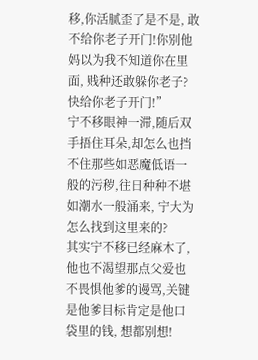移,你活腻歪了是不是, 敢不给你老子开门!你别他妈以为我不知道你在里面, 贱种还敢躲你老子?快给你老子开门!”
宁不移眼神一滞,随后双手捂住耳朵,却怎么也挡不住那些如恶魔低语一般的污秽,往日种种不堪如潮水一般涌来, 宁大为怎么找到这里来的?
其实宁不移已经麻木了, 他也不渴望那点父爱也不畏惧他爹的谩骂,关键是他爹目标肯定是他口袋里的钱, 想都别想!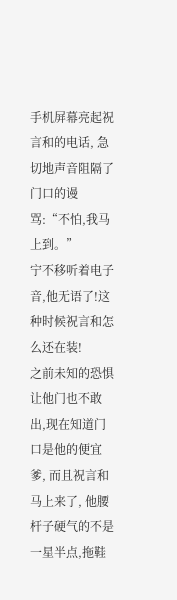手机屏幕亮起祝言和的电话, 急切地声音阻隔了门口的谩骂:“不怕,我马上到。”
宁不移听着电子音,他无语了!这种时候祝言和怎么还在装!
之前未知的恐惧让他门也不敢出,现在知道门口是他的便宜爹, 而且祝言和马上来了, 他腰杆子硬气的不是一星半点,拖鞋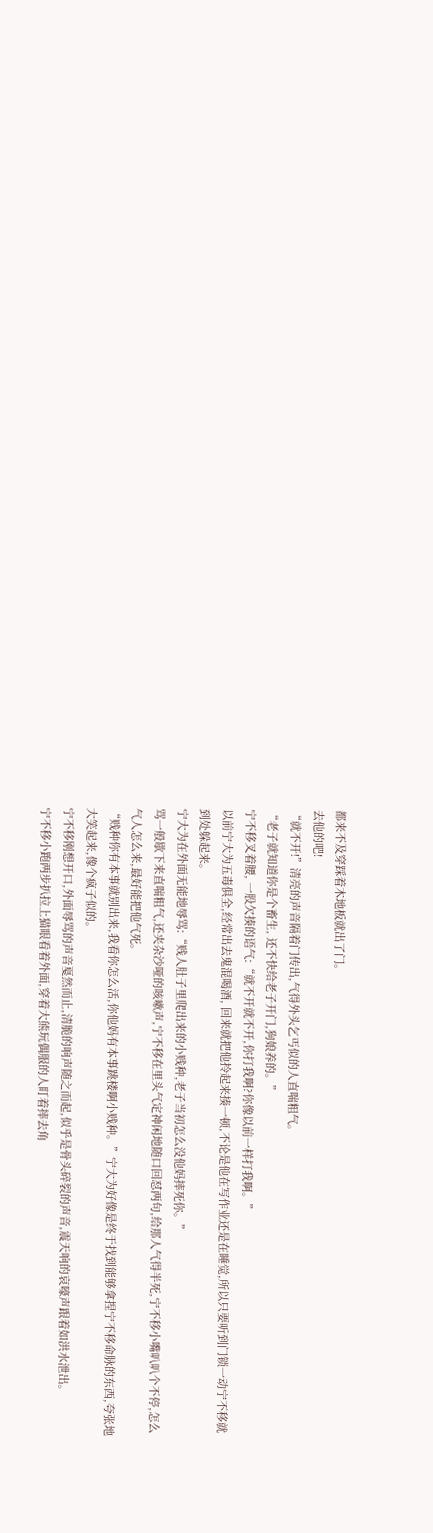都来不及穿踩着木地板就出了门。
去他的吧!
“就不开!”清亮的声音隔着门传出,气得外头乞丐似的人直喘粗气。
“老子就知道你是个畜生, 还不快给老子开门,狗娘养的。”
宁不移叉着腰, 一股欠揍的语气:“就不开就不开,你打我啊?你像以前一样打我啊。”
以前宁大为五毒俱全,经常出去鬼混喝酒, 回来就把他拎起来揍一顿,不论是他在写作业还是在睡觉,所以只要听到门锁一动宁不移就到处躲起来。
宁大为在外面无能地辱骂:“贱人肚子里爬出来的小贱种,老子当初怎么没他妈摔死你。”
骂一般歇下来直喘粗气,还夹杂沙哑的咳嗽声,宁不移在里头气定神闲地随口回怼两句,给那人气得半死,宁不移小嘴叭叭个不停,怎么气人怎么来,最好能把他气死。
“贱种你有本事就别出来,我看你怎么活,你他妈有本事跳楼啊小贱种。”宁大为好像是终于找到能够拿捏宁不移命脉的东西,夸张地大笑起来,像个疯子似的。
宁不移刚想开口,外面辱骂的声音戛然而止,清脆的响声随之而起,似乎是骨头碎裂的声音,震天响的哀嚎声跟着如洪水泄出。
宁不移小跑两步扒拉上猫眼看着外面,穿着大熊玩偶服的人盯着摔去角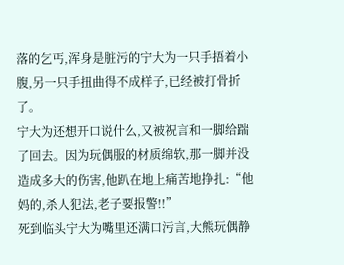落的乞丐,浑身是脏污的宁大为一只手捂着小腹,另一只手扭曲得不成样子,已经被打骨折了。
宁大为还想开口说什么,又被祝言和一脚给踹了回去。因为玩偶服的材质绵软,那一脚并没造成多大的伤害,他趴在地上痛苦地挣扎:“他妈的,杀人犯法,老子要报警!!”
死到临头宁大为嘴里还满口污言,大熊玩偶静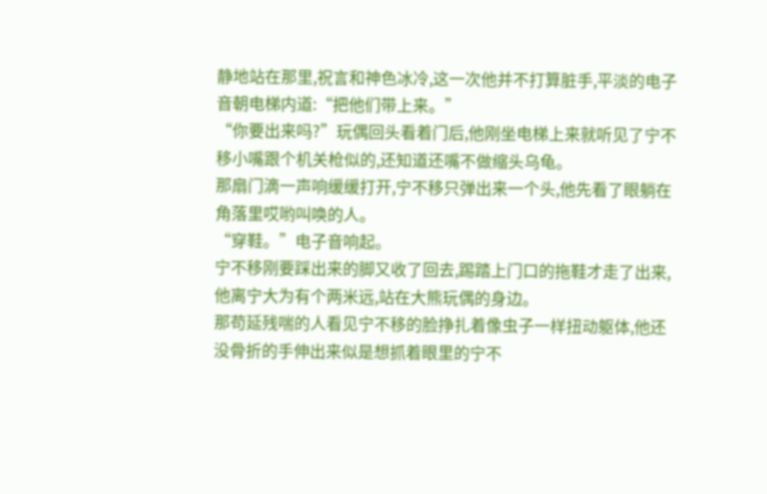静地站在那里,祝言和神色冰冷,这一次他并不打算脏手,平淡的电子音朝电梯内道:“把他们带上来。”
“你要出来吗?”玩偶回头看着门后,他刚坐电梯上来就听见了宁不移小嘴跟个机关枪似的,还知道还嘴不做缩头乌龟。
那扇门滴一声响缓缓打开,宁不移只弹出来一个头,他先看了眼躺在角落里哎哟叫唤的人。
“穿鞋。”电子音响起。
宁不移刚要踩出来的脚又收了回去,踢踏上门口的拖鞋才走了出来,他离宁大为有个两米远,站在大熊玩偶的身边。
那苟延残喘的人看见宁不移的脸挣扎着像虫子一样扭动躯体,他还没骨折的手伸出来似是想抓着眼里的宁不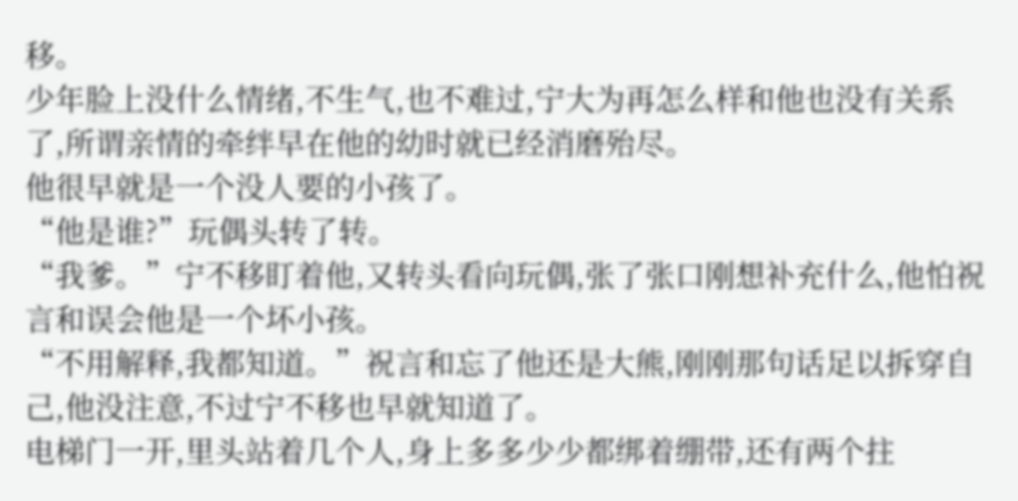移。
少年脸上没什么情绪,不生气,也不难过,宁大为再怎么样和他也没有关系了,所谓亲情的牵绊早在他的幼时就已经消磨殆尽。
他很早就是一个没人要的小孩了。
“他是谁?”玩偶头转了转。
“我爹。”宁不移盯着他,又转头看向玩偶,张了张口刚想补充什么,他怕祝言和误会他是一个坏小孩。
“不用解释,我都知道。”祝言和忘了他还是大熊,刚刚那句话足以拆穿自己,他没注意,不过宁不移也早就知道了。
电梯门一开,里头站着几个人,身上多多少少都绑着绷带,还有两个拄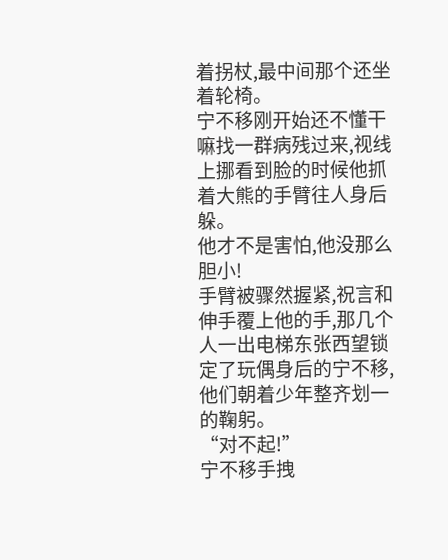着拐杖,最中间那个还坐着轮椅。
宁不移刚开始还不懂干嘛找一群病残过来,视线上挪看到脸的时候他抓着大熊的手臂往人身后躲。
他才不是害怕,他没那么胆小!
手臂被骤然握紧,祝言和伸手覆上他的手,那几个人一出电梯东张西望锁定了玩偶身后的宁不移,他们朝着少年整齐划一的鞠躬。
“对不起!”
宁不移手拽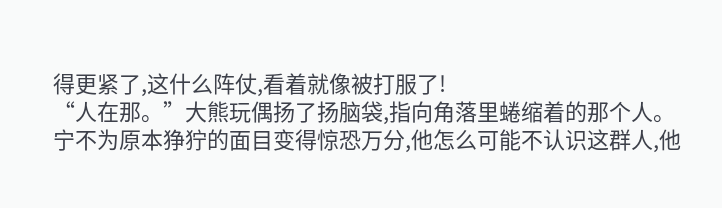得更紧了,这什么阵仗,看着就像被打服了!
“人在那。”大熊玩偶扬了扬脑袋,指向角落里蜷缩着的那个人。
宁不为原本狰狞的面目变得惊恐万分,他怎么可能不认识这群人,他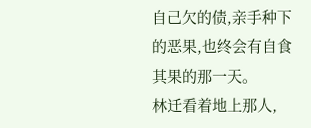自己欠的债,亲手种下的恶果,也终会有自食其果的那一天。
林迁看着地上那人,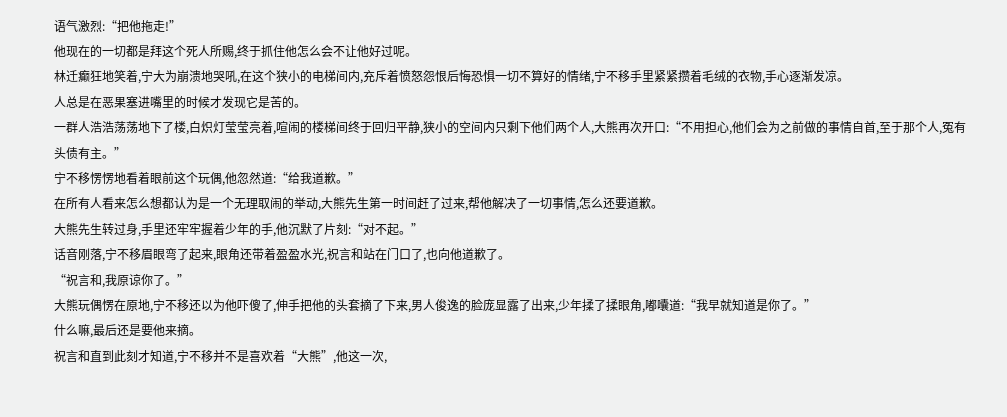语气激烈:“把他拖走!”
他现在的一切都是拜这个死人所赐,终于抓住他怎么会不让他好过呢。
林迁癫狂地笑着,宁大为崩溃地哭吼,在这个狭小的电梯间内,充斥着愤怒怨恨后悔恐惧一切不算好的情绪,宁不移手里紧紧攒着毛绒的衣物,手心逐渐发凉。
人总是在恶果塞进嘴里的时候才发现它是苦的。
一群人浩浩荡荡地下了楼,白炽灯莹莹亮着,喧闹的楼梯间终于回归平静,狭小的空间内只剩下他们两个人,大熊再次开口:“不用担心,他们会为之前做的事情自首,至于那个人,冤有头债有主。”
宁不移愣愣地看着眼前这个玩偶,他忽然道:“给我道歉。”
在所有人看来怎么想都认为是一个无理取闹的举动,大熊先生第一时间赶了过来,帮他解决了一切事情,怎么还要道歉。
大熊先生转过身,手里还牢牢握着少年的手,他沉默了片刻:“对不起。”
话音刚落,宁不移眉眼弯了起来,眼角还带着盈盈水光,祝言和站在门口了,也向他道歉了。
“祝言和,我原谅你了。”
大熊玩偶愣在原地,宁不移还以为他吓傻了,伸手把他的头套摘了下来,男人俊逸的脸庞显露了出来,少年揉了揉眼角,嘟囔道:“我早就知道是你了。”
什么嘛,最后还是要他来摘。
祝言和直到此刻才知道,宁不移并不是喜欢着“大熊”,他这一次,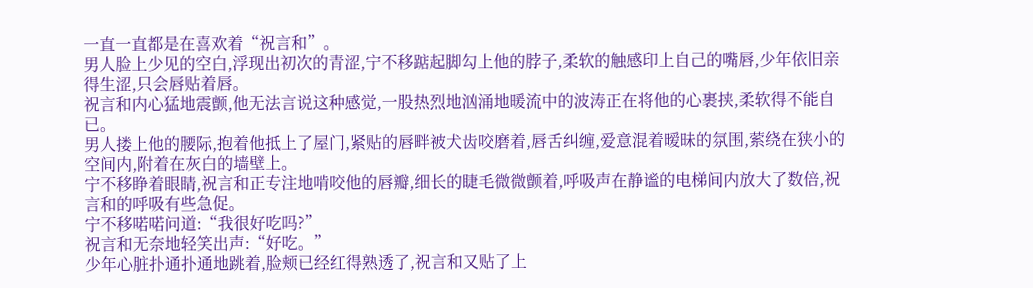一直一直都是在喜欢着“祝言和”。
男人脸上少见的空白,浮现出初次的青涩,宁不移踮起脚勾上他的脖子,柔软的触感印上自己的嘴唇,少年依旧亲得生涩,只会唇贴着唇。
祝言和内心猛地震颤,他无法言说这种感觉,一股热烈地汹涌地暖流中的波涛正在将他的心裹挟,柔软得不能自已。
男人搂上他的腰际,抱着他抵上了屋门,紧贴的唇畔被犬齿咬磨着,唇舌纠缠,爱意混着暧昧的氛围,萦绕在狭小的空间内,附着在灰白的墙壁上。
宁不移睁着眼睛,祝言和正专注地啃咬他的唇瓣,细长的睫毛微微颤着,呼吸声在静谧的电梯间内放大了数倍,祝言和的呼吸有些急促。
宁不移喏喏问道:“我很好吃吗?”
祝言和无奈地轻笑出声:“好吃。”
少年心脏扑通扑通地跳着,脸颊已经红得熟透了,祝言和又贴了上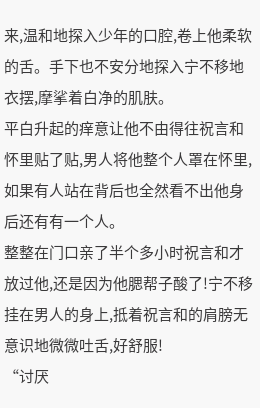来,温和地探入少年的口腔,卷上他柔软的舌。手下也不安分地探入宁不移地衣摆,摩挲着白净的肌肤。
平白升起的痒意让他不由得往祝言和怀里贴了贴,男人将他整个人罩在怀里,如果有人站在背后也全然看不出他身后还有有一个人。
整整在门口亲了半个多小时祝言和才放过他,还是因为他腮帮子酸了!宁不移挂在男人的身上,抵着祝言和的肩膀无意识地微微吐舌,好舒服!
“讨厌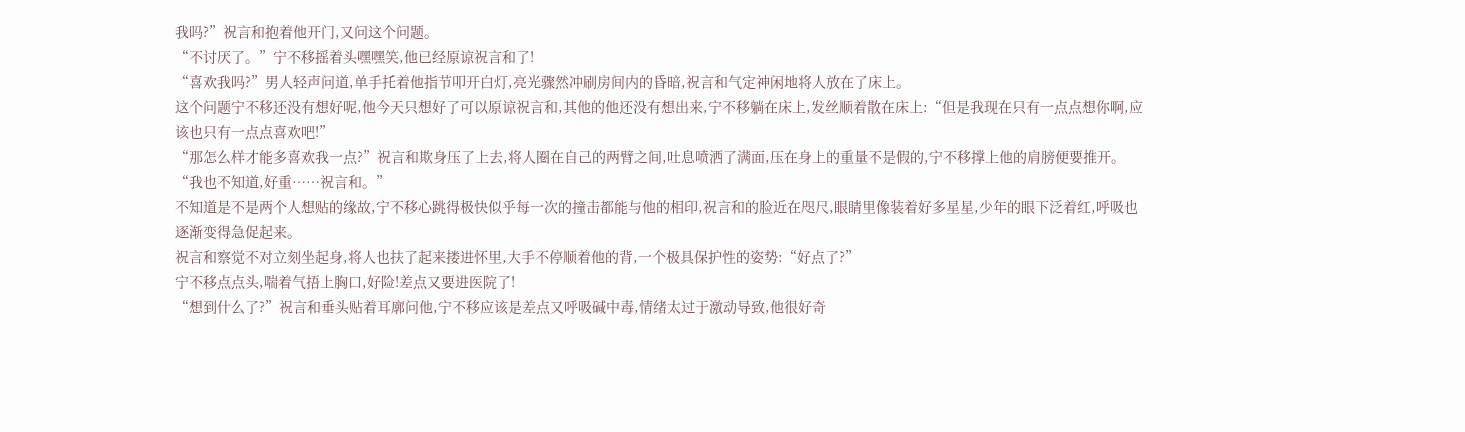我吗?”祝言和抱着他开门,又问这个问题。
“不讨厌了。”宁不移摇着头嘿嘿笑,他已经原谅祝言和了!
“喜欢我吗?”男人轻声问道,单手托着他指节叩开白灯,亮光骤然冲刷房间内的昏暗,祝言和气定神闲地将人放在了床上。
这个问题宁不移还没有想好呢,他今天只想好了可以原谅祝言和,其他的他还没有想出来,宁不移躺在床上,发丝顺着散在床上:“但是我现在只有一点点想你啊,应该也只有一点点喜欢吧!”
“那怎么样才能多喜欢我一点?”祝言和欺身压了上去,将人圈在自己的两臂之间,吐息喷洒了满面,压在身上的重量不是假的,宁不移撑上他的肩膀便要推开。
“我也不知道,好重……祝言和。”
不知道是不是两个人想贴的缘故,宁不移心跳得极快似乎每一次的撞击都能与他的相印,祝言和的脸近在咫尺,眼睛里像装着好多星星,少年的眼下泛着红,呼吸也逐渐变得急促起来。
祝言和察觉不对立刻坐起身,将人也扶了起来搂进怀里,大手不停顺着他的背,一个极具保护性的姿势:“好点了?”
宁不移点点头,喘着气捂上胸口,好险!差点又要进医院了!
“想到什么了?”祝言和垂头贴着耳廓问他,宁不移应该是差点又呼吸碱中毒,情绪太过于激动导致,他很好奇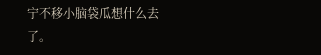宁不移小脑袋瓜想什么去了。